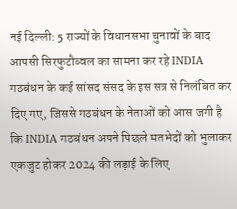नई दिल्ली: 5 राज्यों के विधानसभा चुनावों के बाद आपसी सिरफुटौव्वल का सामना कर रहे INDIA गठबंधन के कई सांसद संसद के इस सत्र से निलंबित कर दिए गए, जिससे गठबंधन के नेताओं को आस जगी है कि INDIA गठबंधन अपने पिछले मतभेदों को भुलाकर एकजुट होकर 2024 की लड़ाई के लिए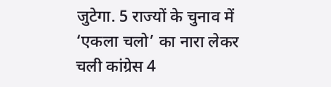जुटेगा. 5 राज्यों के चुनाव में ‘एकला चलो’ का नारा लेकर चली कांग्रेस 4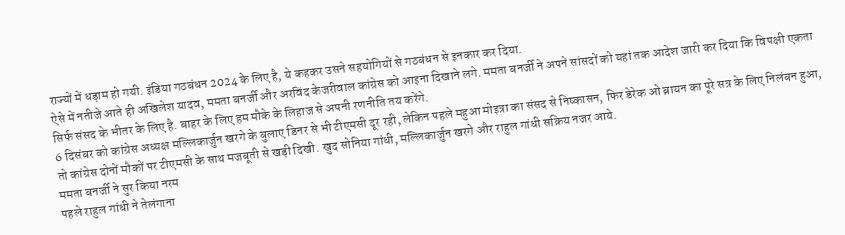राज्यों में धड़ाम हो गयी. इंडिया गठबंधन 2024 के लिए है, ये कहकर उसने सहयोगियों से गठबंधन से इनकार कर दिया.
ऐसे में नतीजे आते ही अखिलेश यादव, ममता बनर्जी और अरविंद केजरीवाल कांग्रेस को आइना दिखाने लगे. ममता बनर्जी ने अपने सांसदों को यहां तक आदेश जारी कर दिया कि विपक्षी एकता सिर्फ संसद के भीतर के लिए है. बाहर के लिए हम मौके के लिहाज से अपनी रणनीति तय करेंगे.
6 दिसंबर को कांग्रेस अध्यक्ष मल्लिकार्जुन खरगे के बुलाए डिनर से भी टीएमसी दूर रही, लेकिन पहले महुआ मोइत्रा का संसद से निष्कासन, फिर डेरेक ओ ब्रायन का पूरे सत्र के लिए निलंबन हुआ, तो कांग्रेस दोनों मौकों पर टीएमसी के साथ मजबूती से खड़ी दिखी. खुद सोनिया गांधी, मल्लिकार्जुन खरगे और राहुल गांधी सक्रिय नजर आये.
ममता बनर्जी ने सुर किया नरम
पहले राहुल गांधी ने तेलंगाना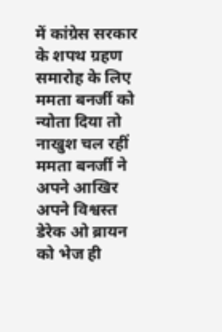में कांग्रेस सरकार के शपथ ग्रहण समारोह के लिए ममता बनर्जी को न्योता दिया तो नाखुश चल रहीं ममता बनर्जी ने अपने आखिर अपने विश्वस्त डेरेक ओ ब्रायन को भेज ही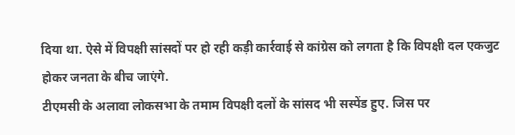दिया था. ऐसे में विपक्षी सांसदों पर हो रही कड़ी कार्रवाई से कांग्रेस को लगता है कि विपक्षी दल एकजुट होकर जनता के बीच जाएंगे.
टीएमसी के अलावा लोकसभा के तमाम विपक्षी दलों के सांसद भी सस्पेंड हुए. जिस पर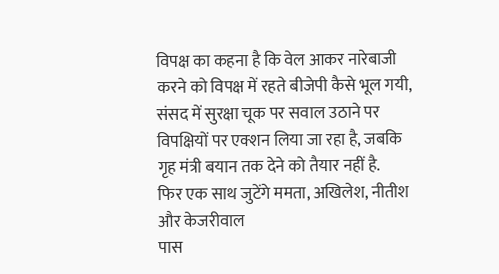विपक्ष का कहना है कि वेल आकर नारेबाजी करने को विपक्ष में रहते बीजेपी कैसे भूल गयी, संसद में सुरक्षा चूक पर सवाल उठाने पर विपक्षियों पर एक्शन लिया जा रहा है, जबकि गृह मंत्री बयान तक देने को तैयार नहीं है.
फिर एक साथ जुटेंगे ममता, अखिलेश, नीतीश और केजरीवाल
पास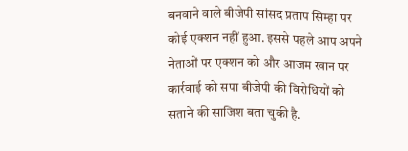बनवाने वाले बीजेपी सांसद प्रताप सिम्हा पर कोई एक्शन नहीं हुआ. इससे पहले आप अपने नेताओं पर एक्शन को और आजम खान पर कार्रवाई को सपा बीजेपी की विरोधियों को सताने की साजिश बता चुकी है.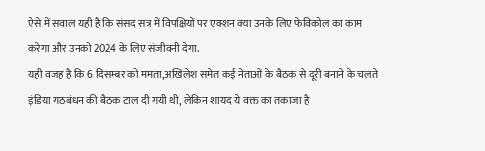ऐसे में सवाल यही है कि संसद सत्र में विपक्षियों पर एक्शन क्या उनके लिए फेविकोल का काम करेगा और उनको 2024 के लिए संजीवनी देगा.
यही वजह है कि 6 दिसम्बर को ममता,अखिलेश समेत कई नेताओं के बैठक से दूरी बनाने के चलते इंडिया गठबंधन की बैठक टाल दी गयी थी, लेकिन शायद ये वक्त का तकाजा है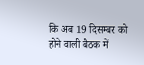कि अब 19 दिसम्बर को होने वाली बैठक में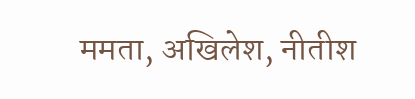ममता, अखिलेश, नीतीश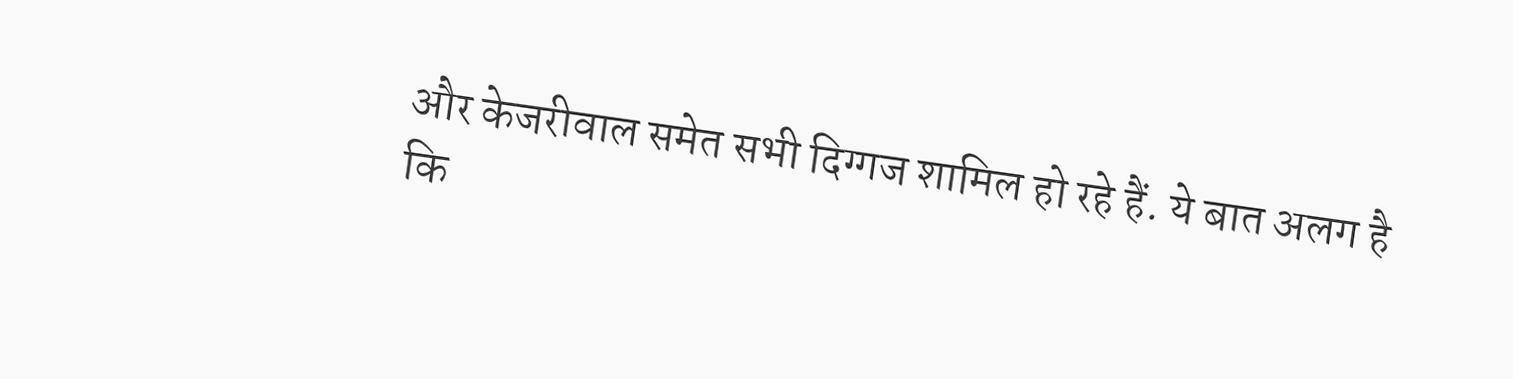और केजरीवाल समेत सभी दिग्गज शामिल हो रहे हैं. ये बात अलग है कि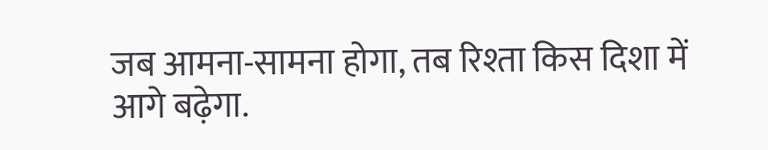जब आमना-सामना होगा, तब रिश्ता किस दिशा में आगे बढ़ेगा.